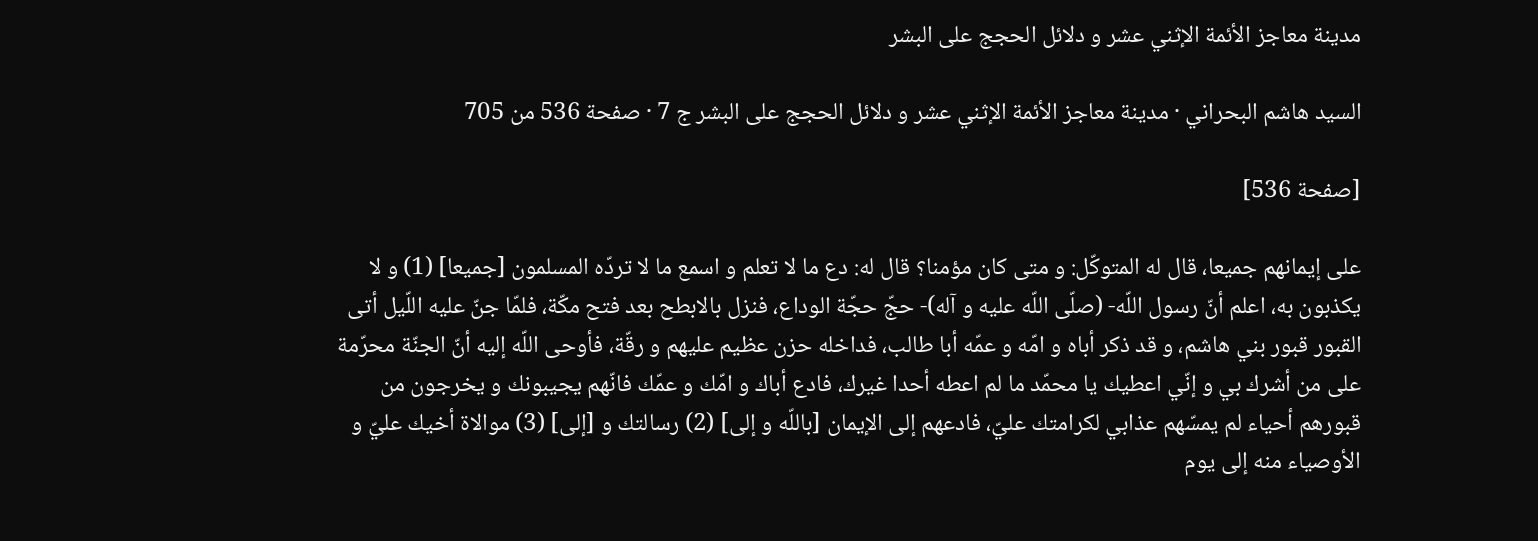مدينة معاجز الأئمة الإثني عشر و دلائل الحجج على البشر

السيد هاشم البحراني · مدينة معاجز الأئمة الإثني عشر و دلائل الحجج على البشر ج 7 · صفحة 536 من 705

[صفحة 536]

على إيمانهم جميعا، قال له المتوكّل: و متى كان مؤمنا؟ قال له: دع ما لا تعلم و اسمع ما لا تردّه المسلمون [جميعا] (1) و لا يكذبون به، اعلم أنّ رسول اللّه- (صلّى اللّه عليه و آله)- حجّ حجّة الوداع، فنزل بالابطح بعد فتح مكّة، فلمّا جنّ عليه اللّيل أتى القبور قبور بني هاشم، و قد ذكر أباه و امّه و عمّه أبا طالب، فداخله حزن عظيم عليهم و رقّة، فأوحى اللّه إليه أنّ الجنّة محرّمة على من أشرك بي و إنّي اعطيك يا محمّد ما لم اعطه أحدا غيرك، فادع أباك و امّك و عمّك فانّهم يجيبونك و يخرجون من قبورهم أحياء لم يمسّهم عذابي لكرامتك عليّ، فادعهم إلى الإيمان [باللّه و إلى] (2) رسالتك و [إلى] (3) موالاة أخيك عليّ و الأوصياء منه إلى يوم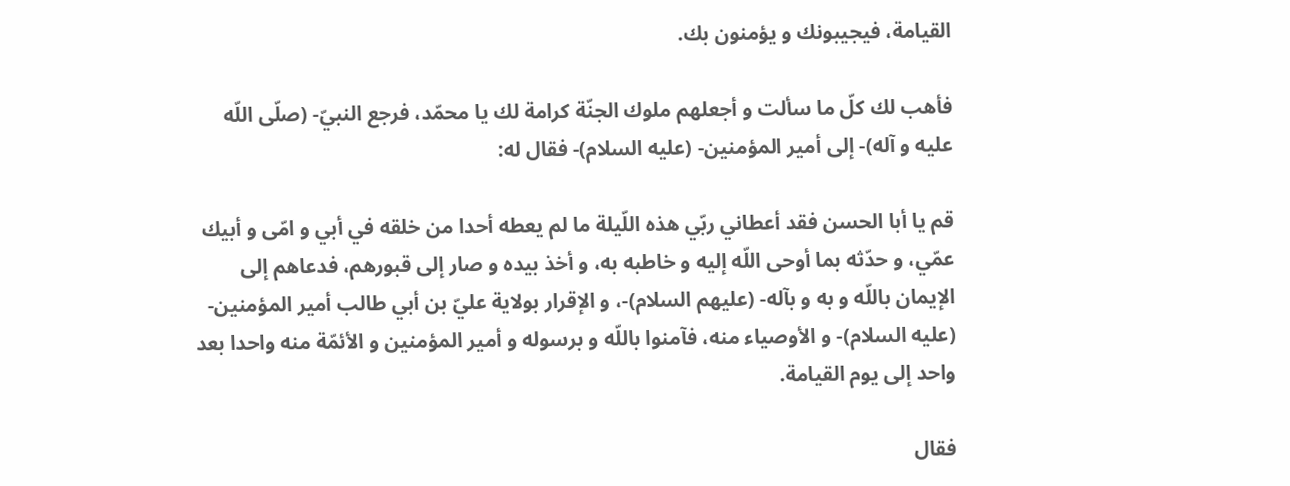القيامة، فيجيبونك و يؤمنون بك.

فأهب لك كلّ ما سألت و أجعلهم ملوك الجنّة كرامة لك يا محمّد، فرجع النبيّ- (صلّى اللّه عليه و آله)- إلى أمير المؤمنين- (عليه السلام)- فقال له:

قم يا أبا الحسن فقد أعطاني ربّي هذه اللّيلة ما لم يعطه أحدا من خلقه في أبي و امّى و أبيك عمّي، و حدّثه بما أوحى اللّه إليه و خاطبه به، و أخذ بيده و صار إلى قبورهم، فدعاهم إلى الإيمان باللّه و به و بآله- (عليهم السلام)-، و الإقرار بولاية عليّ بن أبي طالب أمير المؤمنين- (عليه السلام)- و الأوصياء منه، فآمنوا باللّه و برسوله و أمير المؤمنين و الأئمّة منه واحدا بعد واحد إلى يوم القيامة.

فقال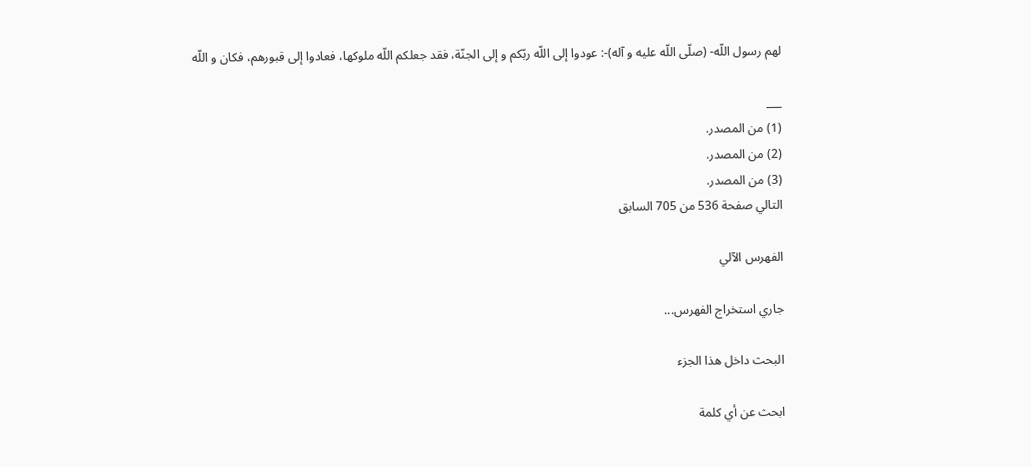لهم رسول اللّه- (صلّى اللّه عليه و آله)-: عودوا إلى اللّه ربّكم و إلى الجنّة، فقد جعلكم اللّه ملوكها، فعادوا إلى قبورهم، فكان و اللّه

___
(1) من المصدر.
(2) من المصدر.
(3) من المصدر.
التالي صفحة 536 من 705 السابق

الفهرس الآلي

جاري استخراج الفهرس...

البحث داخل هذا الجزء

ابحث عن أي كلمة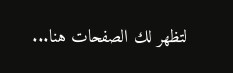لتظهر لك الصفحات هنا...